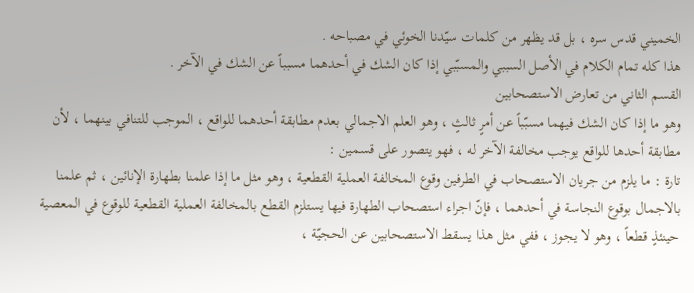الخميني قدس سره ، بل قد يظهر من كلمات سيّدنا الخوئي في مصباحه .
هذا كله تمام الكلام في الأصل السببي والمسبّبي إذا كان الشك في أحدهما مسبباً عن الشك في الآخر .
القسم الثاني من تعارض الاستصحابين
وهو ما إذا كان الشك فيهما مسبّباً عن أمرٍ ثالثٍ ، وهو العلم الاجمالي بعدم مطابقة أحدهما للواقع ، الموجب للتنافي بينهما ، لأن مطابقة أحدها للواقع يوجب مخالفة الآخر له ، فهو يتصور على قسمين :
تارة : ما يلزم من جريان الاستصحاب في الطرفين وقوع المخالفة العملية القطعية ، وهو مثل ما إذا علمنا بطهارة الإنائين ، ثم علمنا بالاجمال بوقوع النجاسة في أحدهما ، فإنّ اجراء استصحاب الطهارة فيها يستلزم القطع بالمخالفة العملية القطعية للوقوع في المعصية حينئذٍ قطعاً ، وهو لا يجوز ، ففي مثل هذا يسقط الاستصحابين عن الحجيّة ،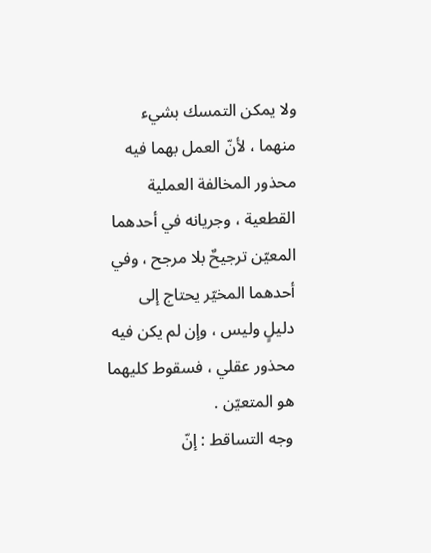ولا يمكن التمسك بشيء منهما ، لأنّ العمل بهما فيه محذور المخالفة العملية القطعية ، وجريانه في أحدهما المعيّن ترجيحٌ بلا مرجح ، وفي أحدهما المخيّر يحتاج إلى دليلٍ وليس ، وإن لم يكن فيه محذور عقلي ، فسقوط كليهما هو المتعيّن .
وجه التساقط : إنّ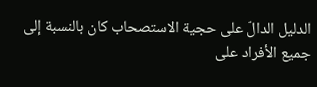الدليل الدالّ على حجية الاستصحاب كان بالنسبة إلى جميع الأفراد على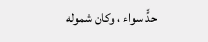حدٍّ سواء ، وكان شموله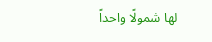لها شمولًا واحداً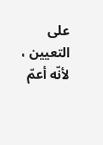على التعيين ، لأنّه أعمّ